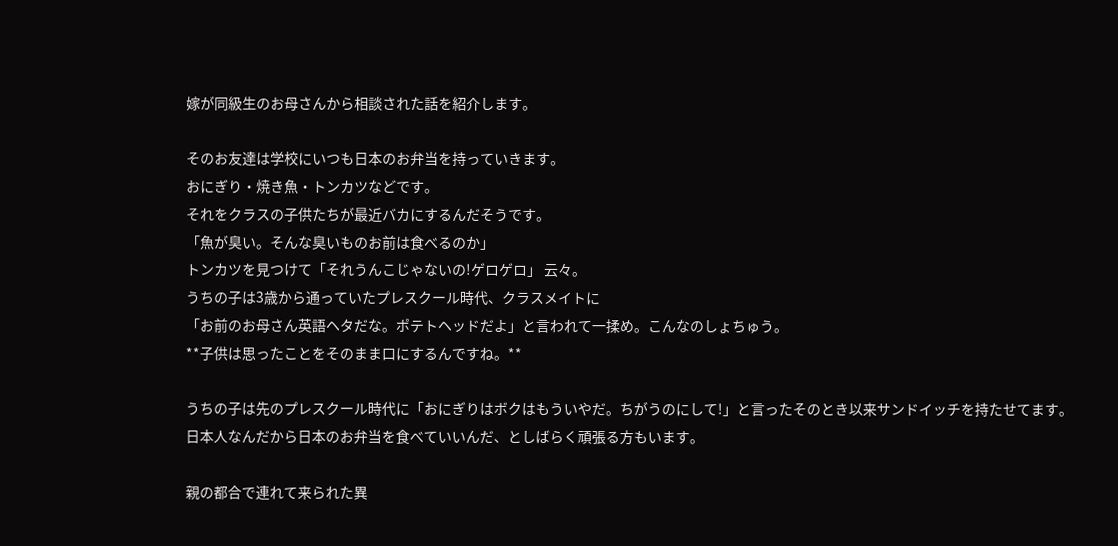嫁が同級生のお母さんから相談された話を紹介します。

そのお友達は学校にいつも日本のお弁当を持っていきます。
おにぎり・焼き魚・トンカツなどです。
それをクラスの子供たちが最近バカにするんだそうです。
「魚が臭い。そんな臭いものお前は食べるのか」
トンカツを見つけて「それうんこじゃないの!ゲロゲロ」 云々。
うちの子は3歳から通っていたプレスクール時代、クラスメイトに
「お前のお母さん英語ヘタだな。ポテトヘッドだよ」と言われて一揉め。こんなのしょちゅう。
**子供は思ったことをそのまま口にするんですね。**

うちの子は先のプレスクール時代に「おにぎりはボクはもういやだ。ちがうのにして!」と言ったそのとき以来サンドイッチを持たせてます。
日本人なんだから日本のお弁当を食べていいんだ、としばらく頑張る方もいます。

親の都合で連れて来られた異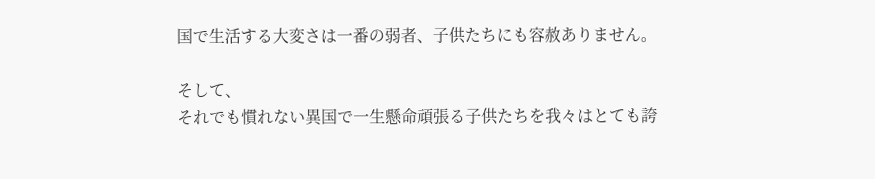国で生活する大変さは一番の弱者、子供たちにも容赦ありません。

そして、
それでも慣れない異国で一生懸命頑張る子供たちを我々はとても誇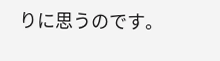りに思うのです。